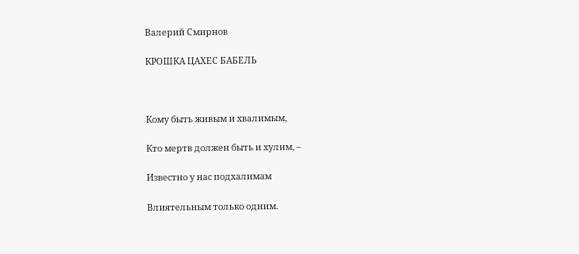Валерий Смирнов

КРОШКА ЦАХЕС БАБЕЛЬ



Кому быть живым и хвалимым,

Кто мертв должен быть и хулим, –

Известно у нас подхалимам

Влиятельным только одним.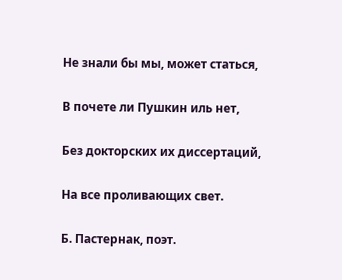Не знали бы мы, может статься,

В почете ли Пушкин иль нет,

Без докторских их диссертаций,

На все проливающих свет.

Б. Пастернак, поэт.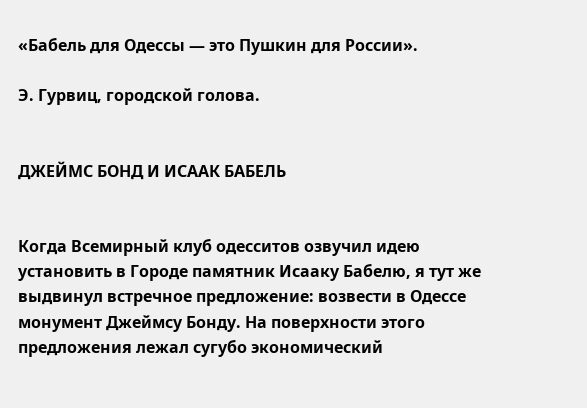«Бабель для Одессы — это Пушкин для России».

Э. Гурвиц, городской голова.


ДЖЕЙМС БОНД И ИСААК БАБЕЛЬ


Когда Всемирный клуб одесситов озвучил идею установить в Городе памятник Исааку Бабелю, я тут же выдвинул встречное предложение: возвести в Одессе монумент Джеймсу Бонду. На поверхности этого предложения лежал сугубо экономический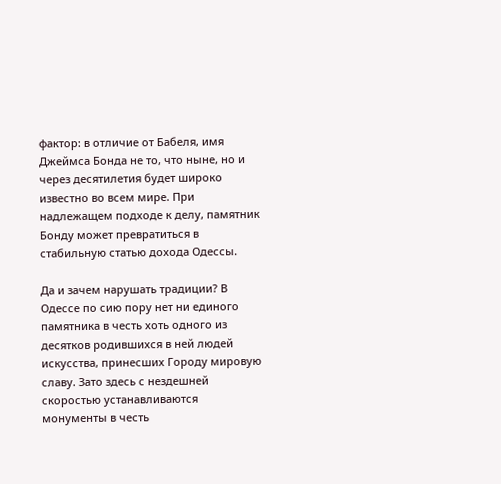фактор: в отличие от Бабеля, имя Джеймса Бонда не то, что ныне, но и через десятилетия будет широко известно во всем мире. При надлежащем подходе к делу, памятник Бонду может превратиться в стабильную статью дохода Одессы.

Да и зачем нарушать традиции? В Одессе по сию пору нет ни единого памятника в честь хоть одного из десятков родившихся в ней людей искусства, принесших Городу мировую славу. Зато здесь с нездешней скоростью устанавливаются монументы в честь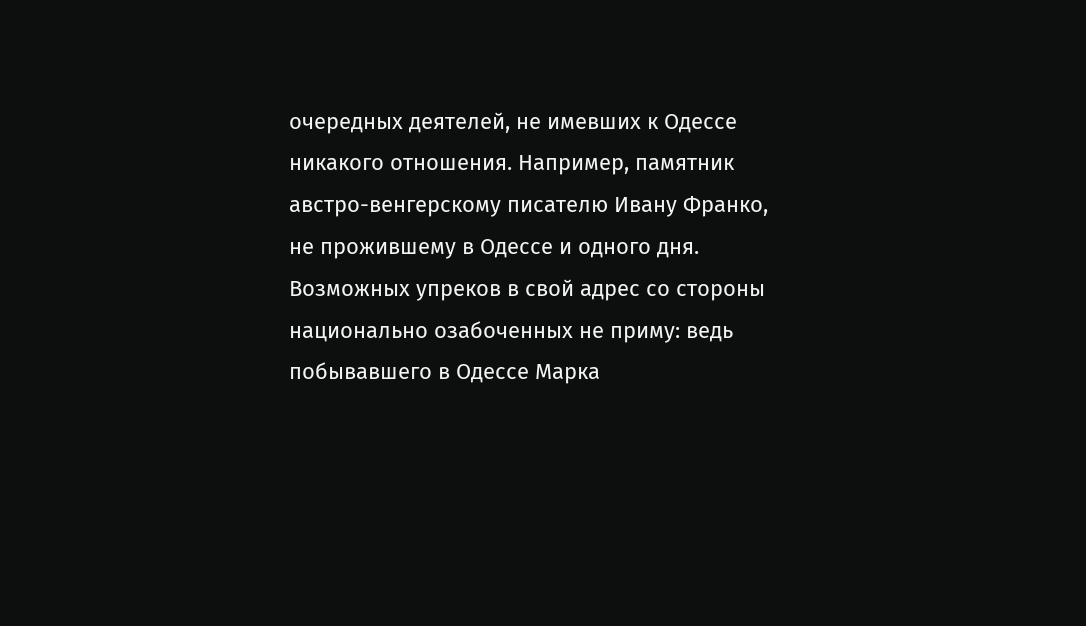очередных деятелей, не имевших к Одессе никакого отношения. Например, памятник австро-венгерскому писателю Ивану Франко, не прожившему в Одессе и одного дня. Возможных упреков в свой адрес со стороны национально озабоченных не приму: ведь побывавшего в Одессе Марка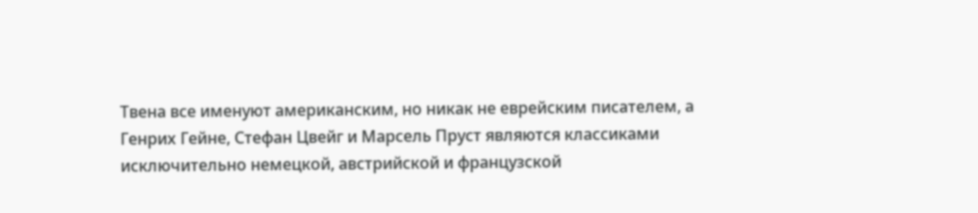Твена все именуют американским, но никак не еврейским писателем, а Генрих Гейне, Стефан Цвейг и Марсель Пруст являются классиками исключительно немецкой, австрийской и французской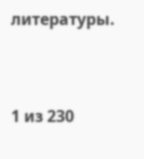литературы.



1 из 230